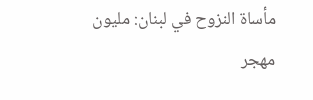مأساة النزوح في لبنان: مليون مهجر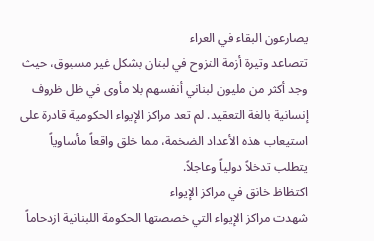يصارعون البقاء في العراء
تتصاعد وتيرة أزمة النزوح في لبنان بشكل غير مسبوق، حيث وجد أكثر من مليون لبناني أنفسهم بلا مأوى في ظل ظروف إنسانية بالغة التعقيد. لم تعد مراكز الإيواء الحكومية قادرة على استيعاب هذه الأعداد الضخمة، مما خلق واقعاً مأساوياً يتطلب تدخلاً دولياً وعاجلاً.
اكتظاظ خانق في مراكز الإيواء
شهدت مراكز الإيواء التي خصصتها الحكومة اللبنانية ازدحاماً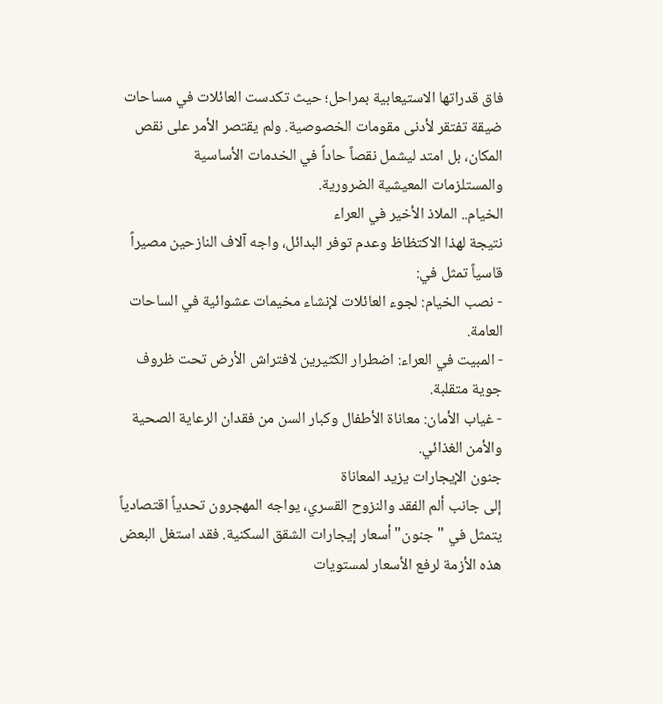فاق قدراتها الاستيعابية بمراحل؛ حيث تكدست العائلات في مساحات ضيقة تفتقر لأدنى مقومات الخصوصية. ولم يقتصر الأمر على نقص المكان، بل امتد ليشمل نقصاً حاداً في الخدمات الأساسية والمستلزمات المعيشية الضرورية.
الخيام.. الملاذ الأخير في العراء
نتيجة لهذا الاكتظاظ وعدم توفر البدائل، واجه آلاف النازحين مصيراً قاسياً تمثل في:
- نصب الخيام: لجوء العائلات لإنشاء مخيمات عشوائية في الساحات العامة.
- المبيت في العراء: اضطرار الكثيرين لافتراش الأرض تحت ظروف جوية متقلبة.
- غياب الأمان: معاناة الأطفال وكبار السن من فقدان الرعاية الصحية والأمن الغذائي.
جنون الإيجارات يزيد المعاناة
إلى جانب ألم الفقد والنزوح القسري، يواجه المهجرون تحدياً اقتصادياً يتمثل في "جنون" أسعار إيجارات الشقق السكنية. فقد استغل البعض هذه الأزمة لرفع الأسعار لمستويات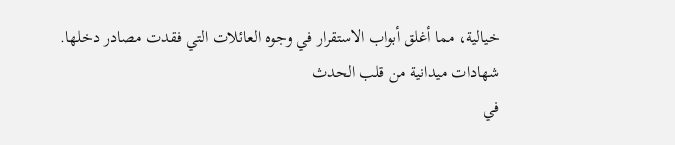خيالية، مما أغلق أبواب الاستقرار في وجوه العائلات التي فقدت مصادر دخلها.
شهادات ميدانية من قلب الحدث
في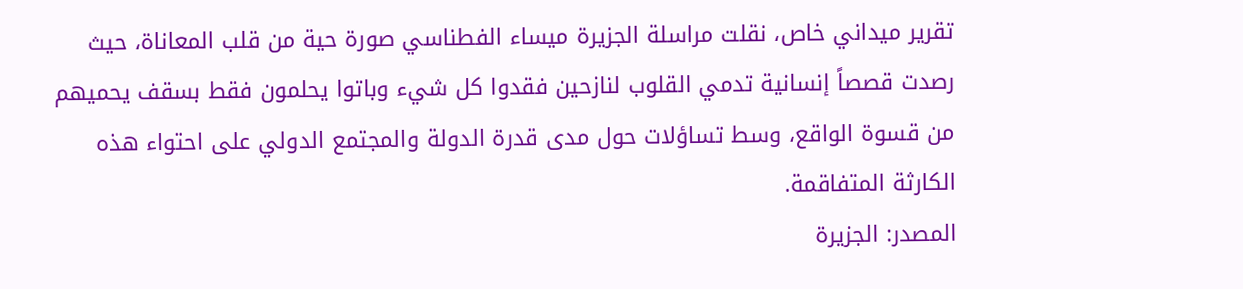تقرير ميداني خاص، نقلت مراسلة الجزيرة ميساء الفطناسي صورة حية من قلب المعاناة، حيث رصدت قصصاً إنسانية تدمي القلوب لنازحين فقدوا كل شيء وباتوا يحلمون فقط بسقف يحميهم من قسوة الواقع، وسط تساؤلات حول مدى قدرة الدولة والمجتمع الدولي على احتواء هذه الكارثة المتفاقمة.
المصدر: الجزيرة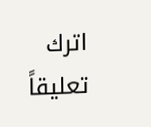اترك تعليقاً